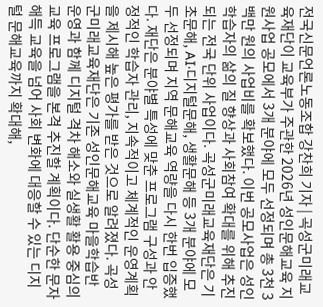전국신문언론노동조합 강찬희 기자 | 곡성군미래교육재단이 교육부가 주관한 2026년 성인문해교육 지원사업 공모에서 3개 분야에 모두 선정되며 총 3천 3백만 원의 사업비를 확보했다. 이번 공모사업은 성인 학습자의 삶의 질 향상과 사회참여 확대를 위해 추진되는 전국 단위 사업이다. 곡성군미래교육재단은 기초문해, AI·디지털문해, 생활문해 등 3개 분야에 모두 선정되며 지역 문해교육 역량을 다시 한번 입증했다. 재단은 분야별 특성에 맞춘 프로그램 구성과 안정적인 학습자 관리, 지속적이고 체계적인 운영계획을 제시해 높은 평가를 받은 것으로 알려졌다. 곡성군미래교육재단은 기존 성인문해교육 마을학습반 운영과 함께 디지털 격차 해소와 실생활 활용 중심의 교육 프로그램을 본격 추진할 계획이다. 단순한 문자 해득 교육을 넘어 사회 변화에 대응할 수 있는 디지털 문해교육까지 확대해,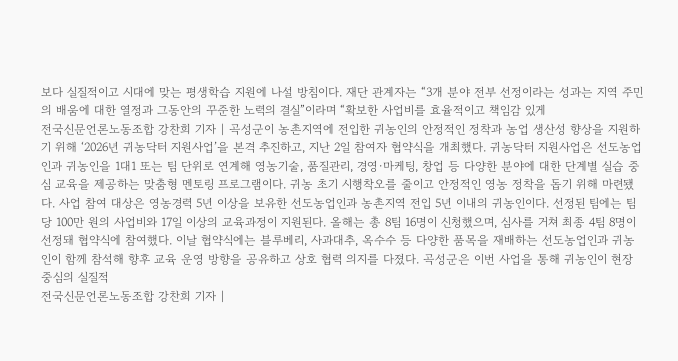보다 실질적이고 시대에 맞는 평생학습 지원에 나설 방침이다. 재단 관계자는 “3개 분야 전부 선정이라는 성과는 지역 주민의 배움에 대한 열정과 그동안의 꾸준한 노력의 결실”이라며 “확보한 사업비를 효율적이고 책임감 있게
전국신문언론노동조합 강찬희 기자 | 곡성군이 농촌지역에 전입한 귀농인의 안정적인 정착과 농업 생산성 향상을 지원하기 위해 ‘2026년 귀농닥터 지원사업’을 본격 추진하고, 지난 2일 참여자 협약식을 개최했다. 귀농닥터 지원사업은 선도농업인과 귀농인을 1대1 또는 팀 단위로 연계해 영농기술, 품질관리, 경영·마케팅, 창업 등 다양한 분야에 대한 단계별 실습 중심 교육을 제공하는 맞춤형 멘토링 프로그램이다. 귀농 초기 시행착오를 줄이고 안정적인 영농 정착을 돕기 위해 마련됐다. 사업 참여 대상은 영농경력 5년 이상을 보유한 선도농업인과 농촌지역 전입 5년 이내의 귀농인이다. 선정된 팀에는 팀당 100만 원의 사업비와 17일 이상의 교육과정이 지원된다. 올해는 총 8팀 16명이 신청했으며, 심사를 거쳐 최종 4팀 8명이 선정돼 협약식에 참여했다. 이날 협약식에는 블루베리, 사과대추, 옥수수 등 다양한 품목을 재배하는 선도농업인과 귀농인이 함께 참석해 향후 교육 운영 방향을 공유하고 상호 협력 의지를 다졌다. 곡성군은 이번 사업을 통해 귀농인이 현장 중심의 실질적
전국신문언론노동조합 강찬희 기자 |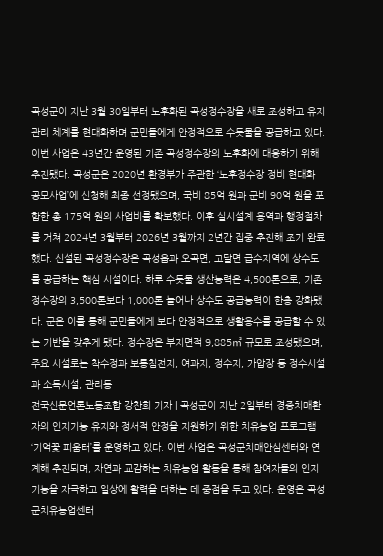곡성군이 지난 3월 30일부터 노후화된 곡성정수장을 새로 조성하고 유지관리 체계를 현대화하며 군민들에게 안정적으로 수돗물을 공급하고 있다. 이번 사업은 43년간 운영된 기존 곡성정수장의 노후화에 대응하기 위해 추진됐다. 곡성군은 2020년 환경부가 주관한 ‘노후정수장 정비 현대화 공모사업’에 신청해 최종 선정됐으며, 국비 85억 원과 군비 90억 원을 포함한 총 175억 원의 사업비를 확보했다. 이후 실시설계 용역과 행정절차를 거쳐 2024년 3월부터 2026년 3월까지 2년간 집중 추진해 조기 완료했다. 신설된 곡성정수장은 곡성읍과 오곡면, 고달면 급수지역에 상수도를 공급하는 핵심 시설이다. 하루 수돗물 생산능력은 4,500톤으로, 기존 정수장의 3,500톤보다 1,000톤 늘어나 상수도 공급능력이 한층 강화됐다. 군은 이를 통해 군민들에게 보다 안정적으로 생활용수를 공급할 수 있는 기반을 갖추게 됐다. 정수장은 부지면적 9,885㎡ 규모로 조성됐으며, 주요 시설로는 착수정과 보통침전지, 여과지, 정수지, 가압장 등 정수시설과 소독시설, 관리동
전국신문언론노동조합 강찬희 기자 | 곡성군이 지난 2일부터 경증치매환자의 인지기능 유지와 정서적 안정을 지원하기 위한 치유농업 프로그램 ‘기억꽃 피움터’를 운영하고 있다. 이번 사업은 곡성군치매안심센터와 연계해 추진되며, 자연과 교감하는 치유농업 활동을 통해 참여자들의 인지기능을 자극하고 일상에 활력을 더하는 데 중점을 두고 있다. 운영은 곡성군치유농업센터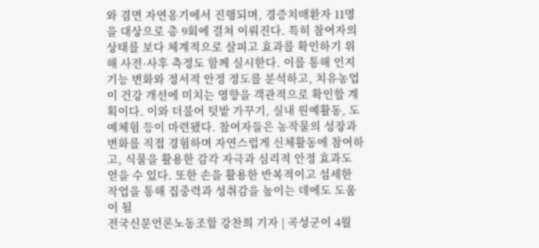와 겸면 자연옹기에서 진행되며, 경증치매환자 11명을 대상으로 총 9회에 걸쳐 이뤄진다. 특히 참여자의 상태를 보다 체계적으로 살피고 효과를 확인하기 위해 사전·사후 측정도 함께 실시한다. 이를 통해 인지기능 변화와 정서적 안정 정도를 분석하고, 치유농업이 건강 개선에 미치는 영향을 객관적으로 확인할 계획이다. 이와 더불어 텃밭 가꾸기, 실내 원예활동, 도예체험 등이 마련됐다. 참여자들은 농작물의 성장과 변화를 직접 경험하며 자연스럽게 신체활동에 참여하고, 식물을 활용한 감각 자극과 심리적 안정 효과도 얻을 수 있다. 또한 손을 활용한 반복적이고 섬세한 작업을 통해 집중력과 성취감을 높이는 데에도 도움이 될
전국신문언론노동조합 강찬희 기자 | 곡성군이 4월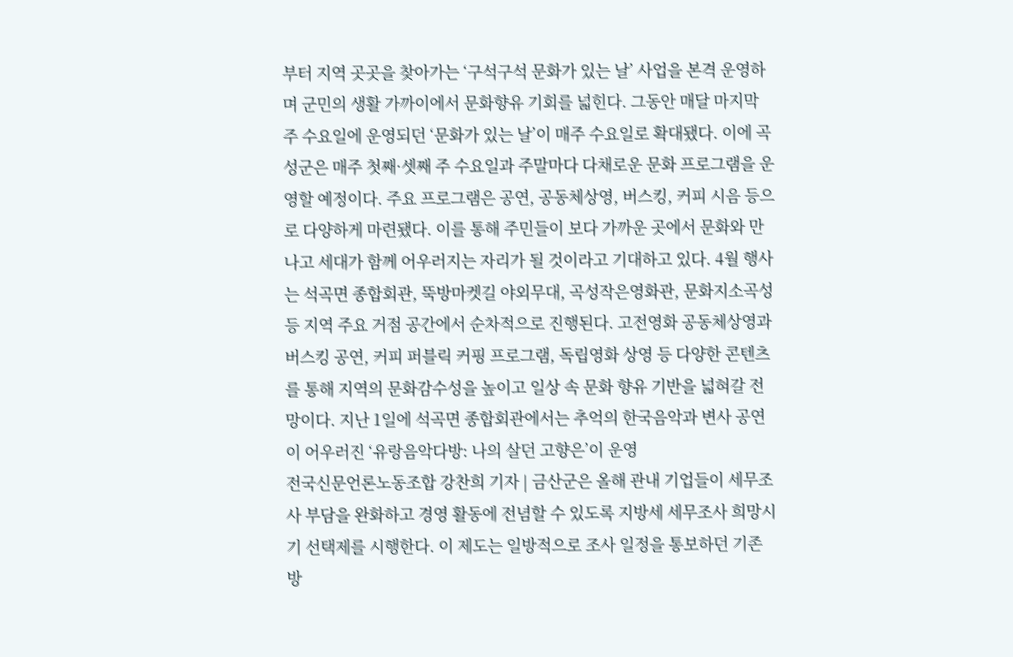부터 지역 곳곳을 찾아가는 ‘구석구석 문화가 있는 날’ 사업을 본격 운영하며 군민의 생활 가까이에서 문화향유 기회를 넓힌다. 그동안 매달 마지막 주 수요일에 운영되던 ‘문화가 있는 날’이 매주 수요일로 확대됐다. 이에 곡성군은 매주 첫째·셋째 주 수요일과 주말마다 다채로운 문화 프로그램을 운영할 예정이다. 주요 프로그램은 공연, 공동체상영, 버스킹, 커피 시음 등으로 다양하게 마련됐다. 이를 통해 주민들이 보다 가까운 곳에서 문화와 만나고 세대가 함께 어우러지는 자리가 될 것이라고 기대하고 있다. 4월 행사는 석곡면 종합회관, 뚝방마켓길 야외무대, 곡성작은영화관, 문화지소곡성 등 지역 주요 거점 공간에서 순차적으로 진행된다. 고전영화 공동체상영과 버스킹 공연, 커피 퍼블릭 커핑 프로그램, 독립영화 상영 등 다양한 콘텐츠를 통해 지역의 문화감수성을 높이고 일상 속 문화 향유 기반을 넓혀갈 전망이다. 지난 1일에 석곡면 종합회관에서는 추억의 한국음악과 변사 공연이 어우러진 ‘유랑음악다방: 나의 살던 고향은’이 운영
전국신문언론노동조합 강찬희 기자 | 금산군은 올해 관내 기업들이 세무조사 부담을 완화하고 경영 활동에 전념할 수 있도록 지방세 세무조사 희망시기 선택제를 시행한다. 이 제도는 일방적으로 조사 일정을 통보하던 기존 방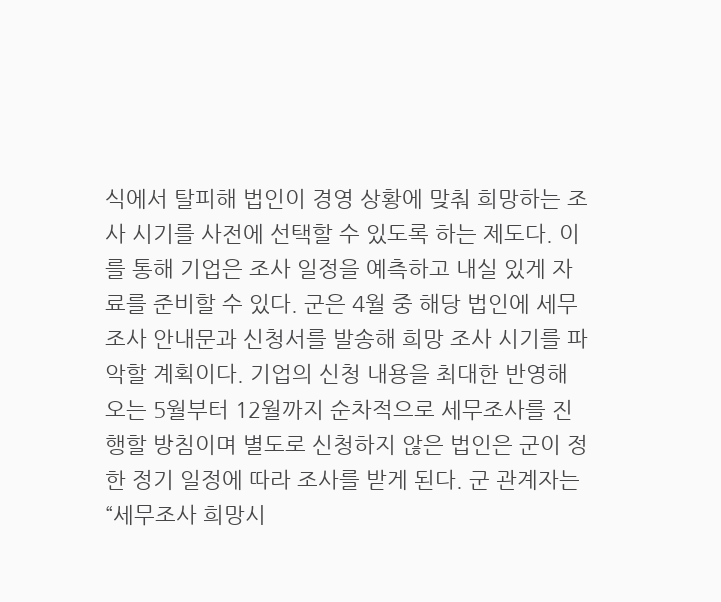식에서 탈피해 법인이 경영 상황에 맞춰 희망하는 조사 시기를 사전에 선택할 수 있도록 하는 제도다. 이를 통해 기업은 조사 일정을 예측하고 내실 있게 자료를 준비할 수 있다. 군은 4월 중 해당 법인에 세무조사 안내문과 신청서를 발송해 희망 조사 시기를 파악할 계획이다. 기업의 신청 내용을 최대한 반영해 오는 5월부터 12월까지 순차적으로 세무조사를 진행할 방침이며 별도로 신청하지 않은 법인은 군이 정한 정기 일정에 따라 조사를 받게 된다. 군 관계자는 “세무조사 희망시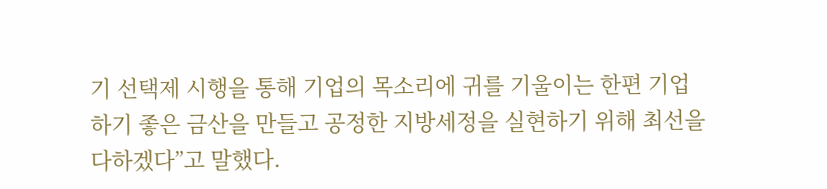기 선택제 시행을 통해 기업의 목소리에 귀를 기울이는 한편 기업하기 좋은 금산을 만들고 공정한 지방세정을 실현하기 위해 최선을 다하겠다”고 말했다.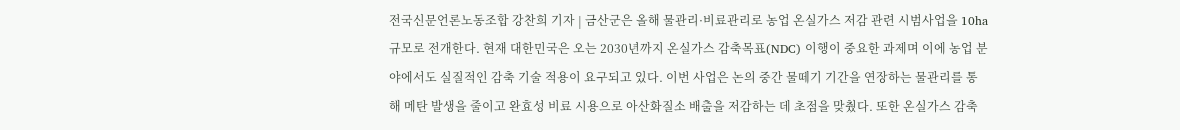전국신문언론노동조합 강찬희 기자 | 금산군은 올해 물관리·비료관리로 농업 온실가스 저감 관련 시범사업을 10ha 규모로 전개한다. 현재 대한민국은 오는 2030년까지 온실가스 감축목표(NDC) 이행이 중요한 과제며 이에 농업 분야에서도 실질적인 감축 기술 적용이 요구되고 있다. 이번 사업은 논의 중간 물떼기 기간을 연장하는 물관리를 통해 메탄 발생을 줄이고 완효성 비료 시용으로 아산화질소 배출을 저감하는 데 초점을 맞췄다. 또한 온실가스 감축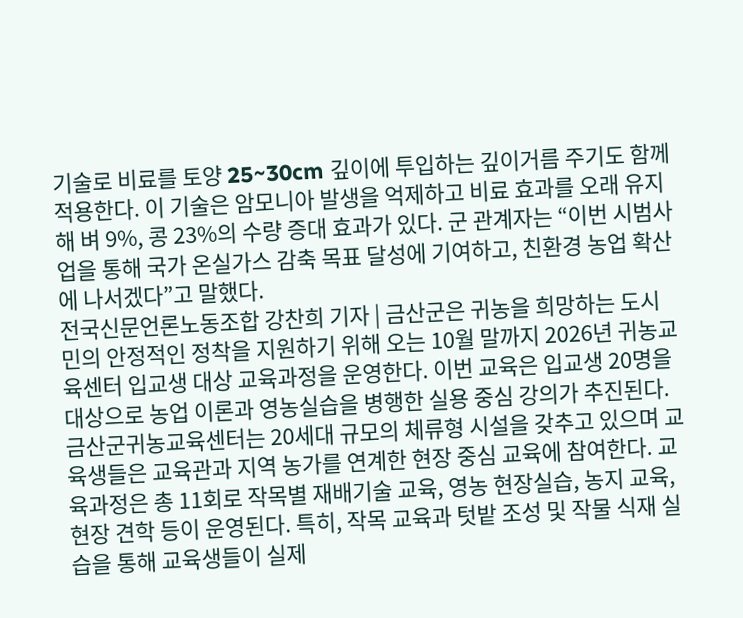기술로 비료를 토양 25~30cm 깊이에 투입하는 깊이거름 주기도 함께 적용한다. 이 기술은 암모니아 발생을 억제하고 비료 효과를 오래 유지해 벼 9%, 콩 23%의 수량 증대 효과가 있다. 군 관계자는 “이번 시범사업을 통해 국가 온실가스 감축 목표 달성에 기여하고, 친환경 농업 확산에 나서겠다”고 말했다.
전국신문언론노동조합 강찬희 기자 | 금산군은 귀농을 희망하는 도시민의 안정적인 정착을 지원하기 위해 오는 10월 말까지 2026년 귀농교육센터 입교생 대상 교육과정을 운영한다. 이번 교육은 입교생 20명을 대상으로 농업 이론과 영농실습을 병행한 실용 중심 강의가 추진된다. 금산군귀농교육센터는 20세대 규모의 체류형 시설을 갖추고 있으며 교육생들은 교육관과 지역 농가를 연계한 현장 중심 교육에 참여한다. 교육과정은 총 11회로 작목별 재배기술 교육, 영농 현장실습, 농지 교육, 현장 견학 등이 운영된다. 특히, 작목 교육과 텃밭 조성 및 작물 식재 실습을 통해 교육생들이 실제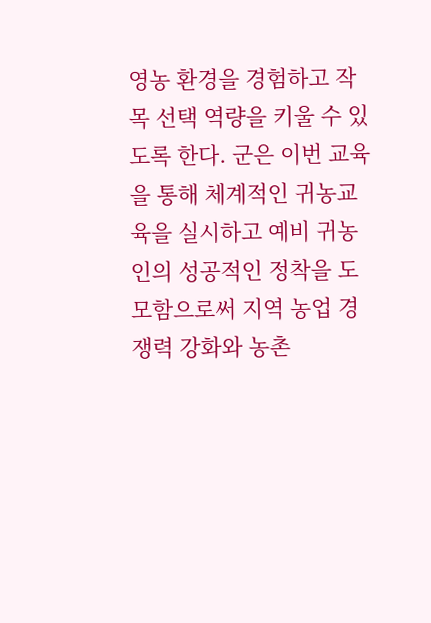영농 환경을 경험하고 작목 선택 역량을 키울 수 있도록 한다. 군은 이번 교육을 통해 체계적인 귀농교육을 실시하고 예비 귀농인의 성공적인 정착을 도모함으로써 지역 농업 경쟁력 강화와 농촌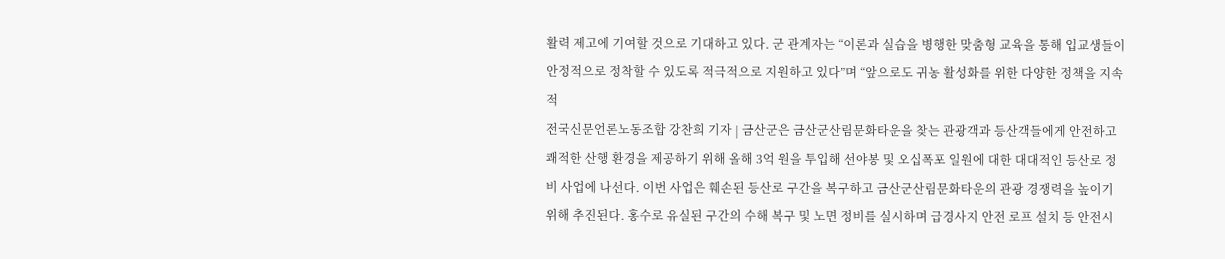활력 제고에 기여할 것으로 기대하고 있다. 군 관계자는 “이론과 실습을 병행한 맞춤형 교육을 통해 입교생들이 안정적으로 정착할 수 있도록 적극적으로 지원하고 있다”며 “앞으로도 귀농 활성화를 위한 다양한 정책을 지속적
전국신문언론노동조합 강찬희 기자 | 금산군은 금산군산림문화타운을 찾는 관광객과 등산객들에게 안전하고 쾌적한 산행 환경을 제공하기 위해 올해 3억 원을 투입해 선야봉 및 오십폭포 일원에 대한 대대적인 등산로 정비 사업에 나선다. 이번 사업은 훼손된 등산로 구간을 복구하고 금산군산림문화타운의 관광 경쟁력을 높이기 위해 추진된다. 홍수로 유실된 구간의 수해 복구 및 노면 정비를 실시하며 급경사지 안전 로프 설치 등 안전시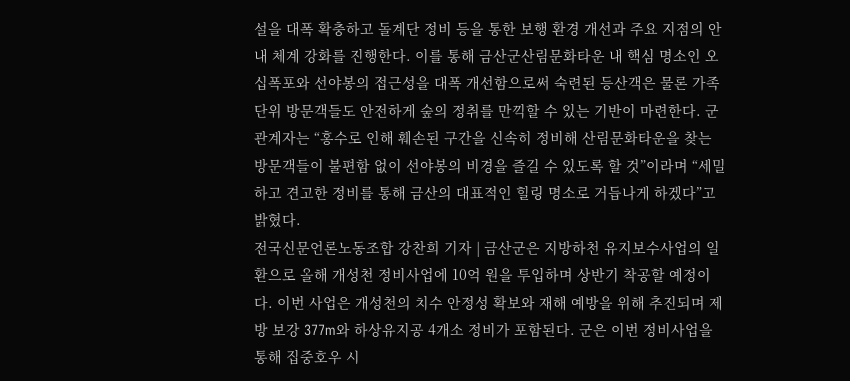설을 대폭 확충하고 돌계단 정비 등을 통한 보행 환경 개선과 주요 지점의 안내 체계 강화를 진행한다. 이를 통해 금산군산림문화타운 내 핵심 명소인 오십폭포와 선야봉의 접근성을 대폭 개선함으로써 숙련된 등산객은 물론 가족 단위 방문객들도 안전하게 숲의 정취를 만끽할 수 있는 기반이 마련한다. 군 관계자는 “홍수로 인해 훼손된 구간을 신속히 정비해 산림문화타운을 찾는 방문객들이 불편함 없이 선야봉의 비경을 즐길 수 있도록 할 것”이라며 “세밀하고 견고한 정비를 통해 금산의 대표적인 힐링 명소로 거듭나게 하겠다”고 밝혔다.
전국신문언론노동조합 강찬희 기자 | 금산군은 지방하천 유지보수사업의 일환으로 올해 개성천 정비사업에 10억 원을 투입하며 상반기 착공할 예정이다. 이번 사업은 개성천의 치수 안정성 확보와 재해 예방을 위해 추진되며 제방 보강 377m와 하상유지공 4개소 정비가 포함된다. 군은 이번 정비사업을 통해 집중호우 시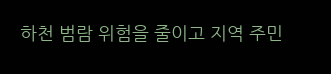하천 범람 위험을 줄이고 지역 주민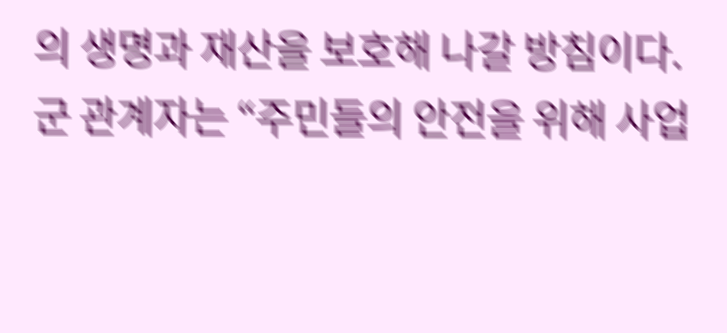의 생명과 재산을 보호해 나갈 방침이다. 군 관계자는 “주민들의 안전을 위해 사업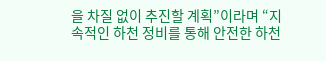을 차질 없이 추진할 계획”이라며 “지속적인 하천 정비를 통해 안전한 하천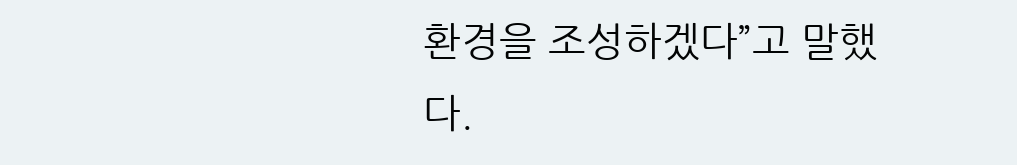환경을 조성하겠다”고 말했다.